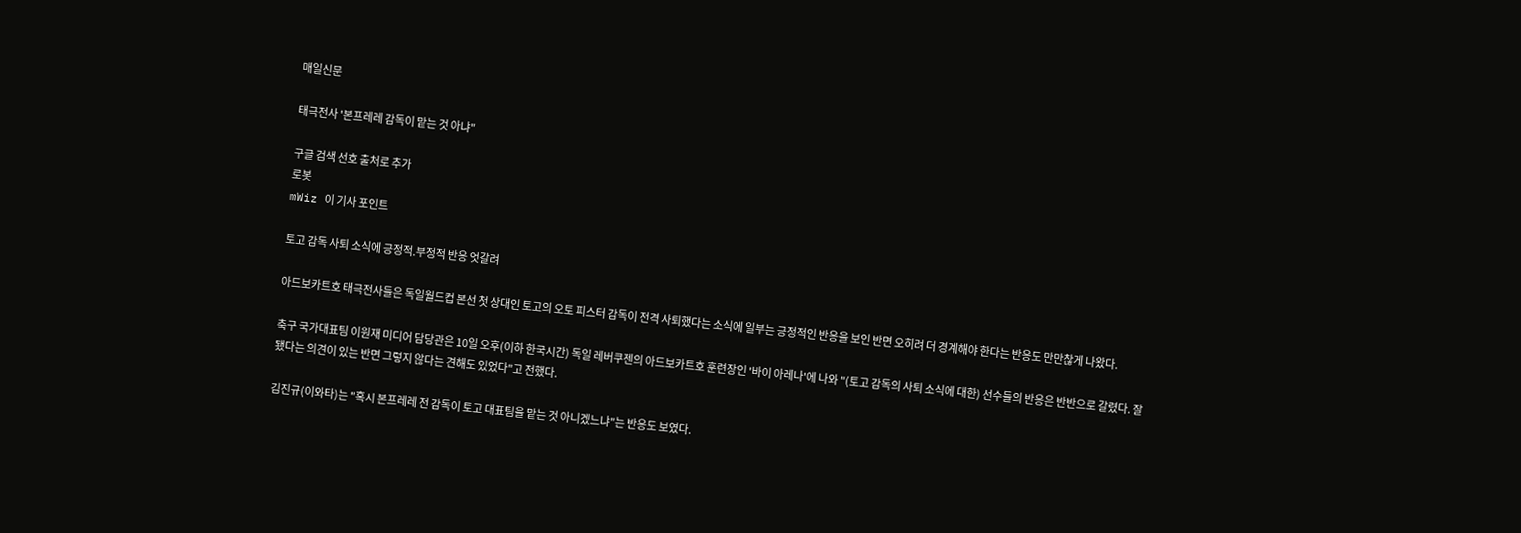매일신문

태극전사 '본프레레 감독이 맡는 것 아냐"

구글 검색 선호 출처로 추가
로봇
mWiz 이 기사 포인트

토고 감독 사퇴 소식에 긍정적.부정적 반응 엇갈려

아드보카트호 태극전사들은 독일월드컵 본선 첫 상대인 토고의 오토 피스터 감독이 전격 사퇴했다는 소식에 일부는 긍정적인 반응을 보인 반면 오히려 더 경계해야 한다는 반응도 만만찮게 나왔다.

축구 국가대표팀 이원재 미디어 담당관은 10일 오후(이하 한국시간) 독일 레버쿠젠의 아드보카트호 훈련장인 '바이 아레나'에 나와 "(토고 감독의 사퇴 소식에 대한) 선수들의 반응은 반반으로 갈렸다. 잘 됐다는 의견이 있는 반면 그렇지 않다는 견해도 있었다"고 전했다.

김진규(이와타)는 "혹시 본프레레 전 감독이 토고 대표팀을 맡는 것 아니겠느냐"는 반응도 보였다.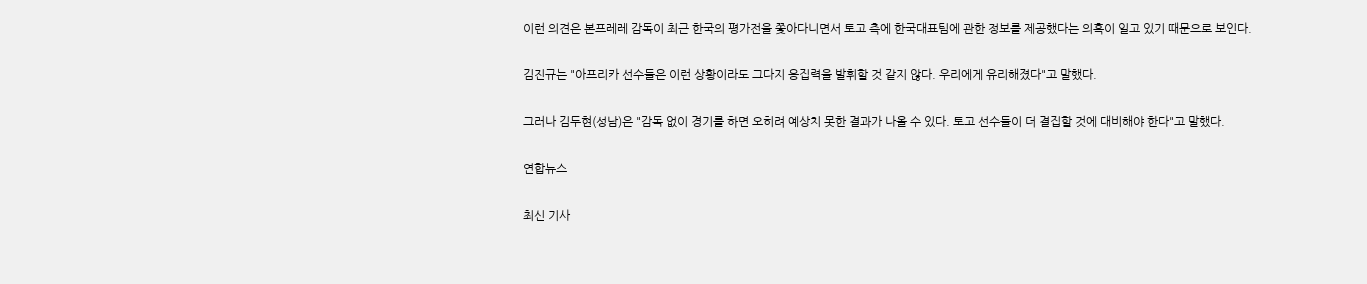이런 의견은 본프레레 감독이 최근 한국의 평가전을 쫓아다니면서 토고 측에 한국대표팀에 관한 정보를 제공했다는 의혹이 일고 있기 때문으로 보인다.

김진규는 "아프리카 선수들은 이런 상황이라도 그다지 응집력을 발휘할 것 같지 않다. 우리에게 유리해졌다"고 말했다.

그러나 김두현(성남)은 "감독 없이 경기를 하면 오히려 예상치 못한 결과가 나올 수 있다. 토고 선수들이 더 결집할 것에 대비해야 한다"고 말했다.

연합뉴스

최신 기사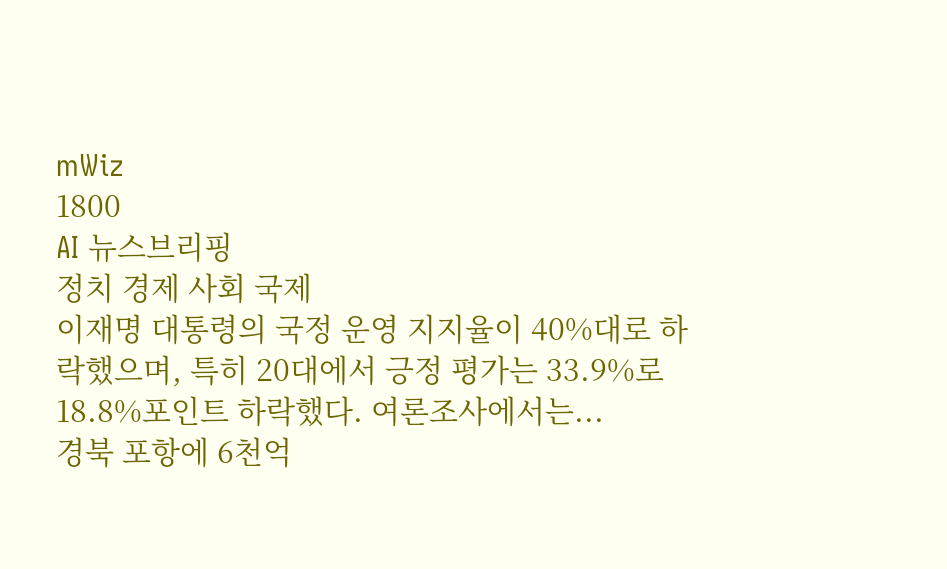mWiz
1800
AI 뉴스브리핑
정치 경제 사회 국제
이재명 대통령의 국정 운영 지지율이 40%대로 하락했으며, 특히 20대에서 긍정 평가는 33.9%로 18.8%포인트 하락했다. 여론조사에서는...
경북 포항에 6천억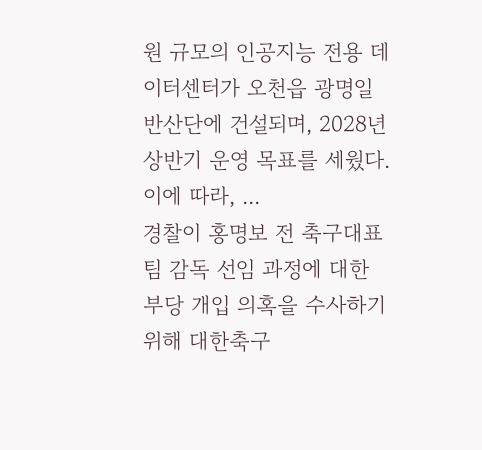원 규모의 인공지능 전용 데이터센터가 오천읍 광명일반산단에 건설되며, 2028년 상반기 운영 목표를 세웠다. 이에 따라, ...
경찰이 홍명보 전 축구대표팀 감독 선임 과정에 대한 부당 개입 의혹을 수사하기 위해 대한축구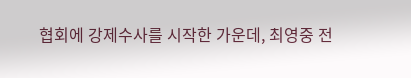협회에 강제수사를 시작한 가운데, 최영중 전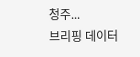청주...
브리핑 데이터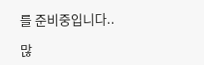를 준비중입니다..

많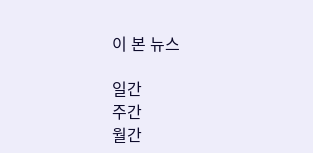이 본 뉴스

일간
주간
월간